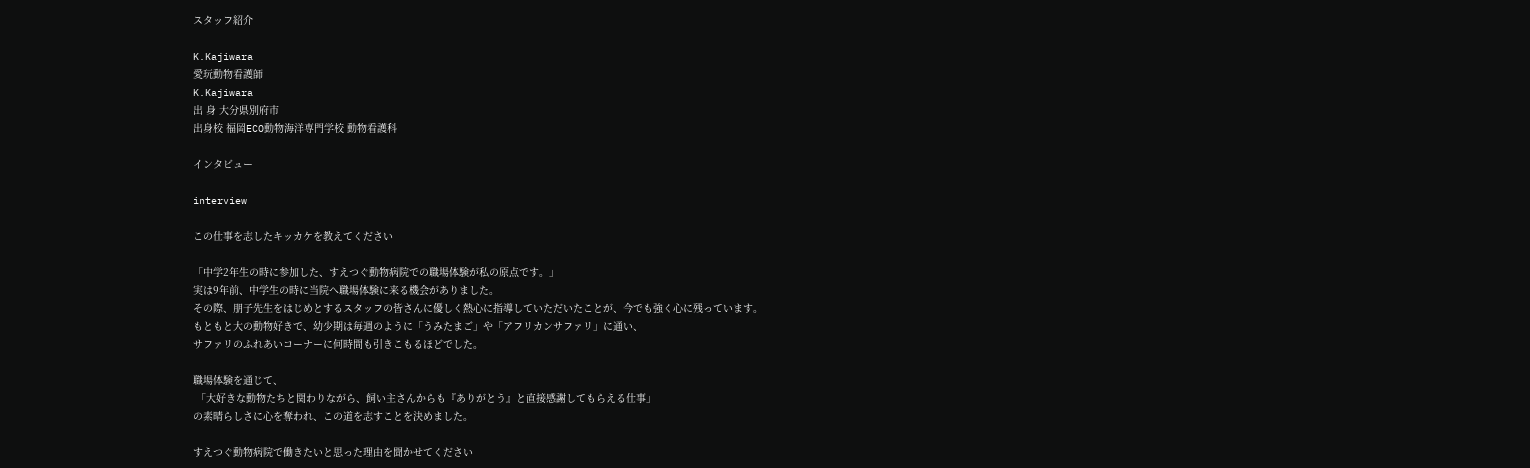スタッフ紹介

K.Kajiwara
愛玩動物看護師
K.Kajiwara
出 身 大分県別府市
出身校 福岡ECO動物海洋専門学校 動物看護科

インタビュー

interview

この仕事を志したキッカケを教えてください

「中学2年生の時に参加した、すえつぐ動物病院での職場体験が私の原点です。」
実は9年前、中学生の時に当院へ職場体験に来る機会がありました。
その際、朋子先生をはじめとするスタッフの皆さんに優しく熱心に指導していただいたことが、今でも強く心に残っています。
もともと大の動物好きで、幼少期は毎週のように「うみたまご」や「アフリカンサファリ」に通い、
サファリのふれあいコーナーに何時間も引きこもるほどでした。

職場体験を通じて、
 「大好きな動物たちと関わりながら、飼い主さんからも『ありがとう』と直接感謝してもらえる仕事」
の素晴らしさに心を奪われ、この道を志すことを決めました。

すえつぐ動物病院で働きたいと思った理由を聞かせてください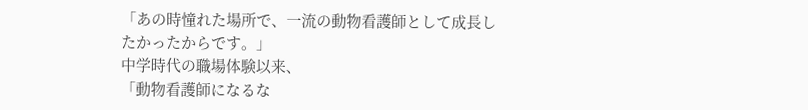「あの時憧れた場所で、一流の動物看護師として成長したかったからです。」
中学時代の職場体験以来、
「動物看護師になるな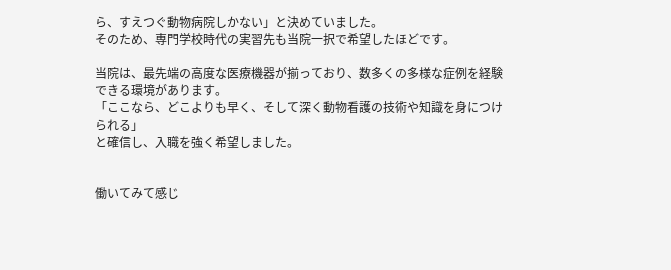ら、すえつぐ動物病院しかない」と決めていました。
そのため、専門学校時代の実習先も当院一択で希望したほどです。

当院は、最先端の高度な医療機器が揃っており、数多くの多様な症例を経験できる環境があります。
「ここなら、どこよりも早く、そして深く動物看護の技術や知識を身につけられる」
と確信し、入職を強く希望しました。


働いてみて感じ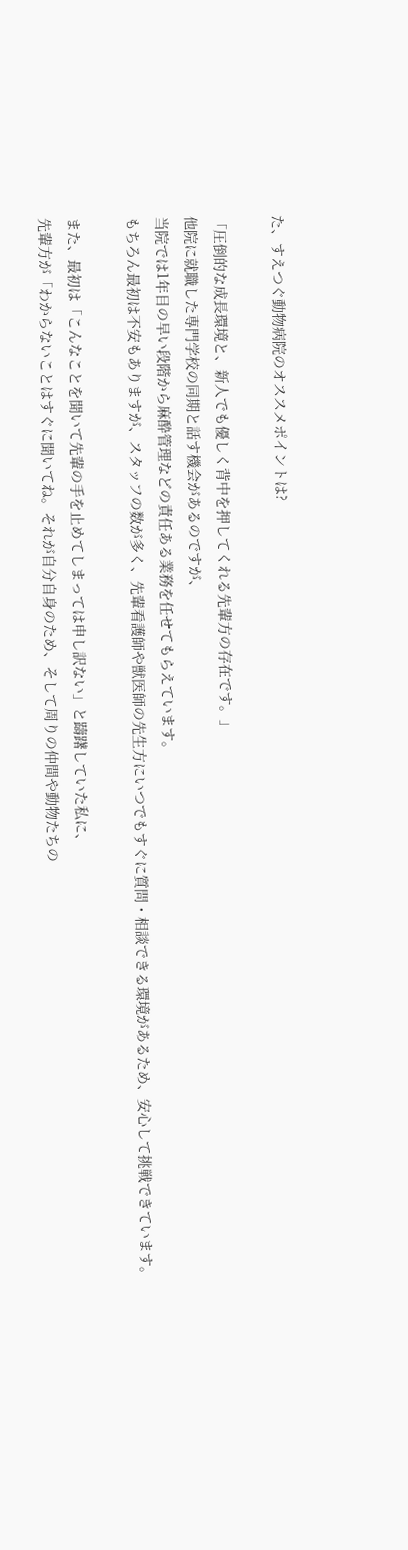た、すえつぐ動物病院のオススメポイントは?

「圧倒的な成長環境と、新人でも優しく背中を押してくれる先輩方の存在です。」
他院に就職した専門学校の同期と話す機会があるのですが、
当院では1年目の早い段階から麻酔管理などの責任ある業務を任せてもらえています。
もちろん最初は不安もありますが、スタッフの数が多く、先輩看護師や獣医師の先生方にいつでもすぐに質問・相談できる環境があるため、安心して挑戦できています。

また、最初は「こんなことを聞いて先輩の手を止めてしまっては申し訳ない」と躊躇していた私に、
先輩方が「わからないことはすぐに聞いてね。それが自分自身のため、そして周りの仲間や動物たちの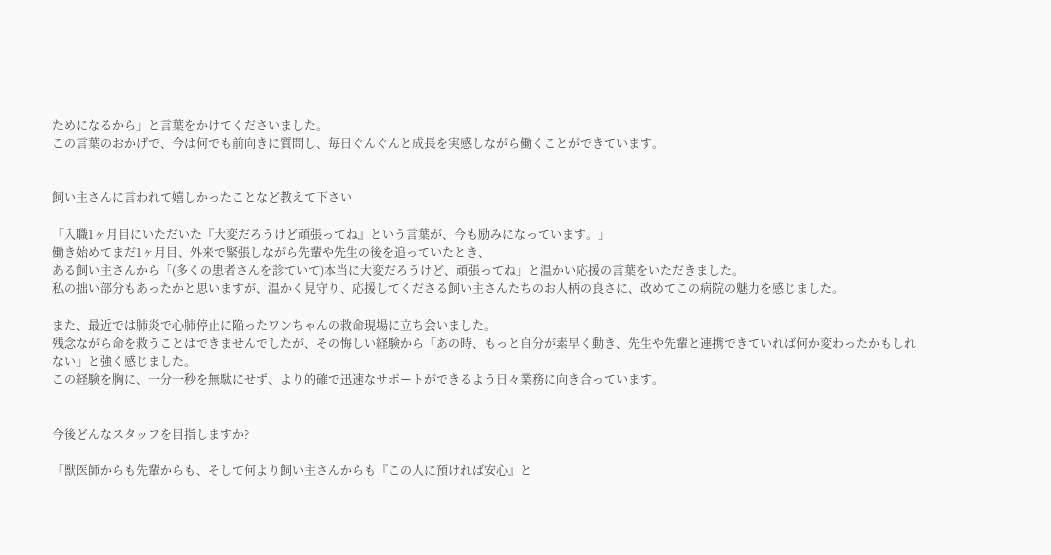ためになるから」と言葉をかけてくださいました。
この言葉のおかげで、今は何でも前向きに質問し、毎日ぐんぐんと成長を実感しながら働くことができています。


飼い主さんに言われて嬉しかったことなど教えて下さい

「入職1ヶ月目にいただいた『大変だろうけど頑張ってね』という言葉が、今も励みになっています。」
働き始めてまだ1ヶ月目、外来で緊張しながら先輩や先生の後を追っていたとき、
ある飼い主さんから「(多くの患者さんを診ていて)本当に大変だろうけど、頑張ってね」と温かい応援の言葉をいただきました。
私の拙い部分もあったかと思いますが、温かく見守り、応援してくださる飼い主さんたちのお人柄の良さに、改めてこの病院の魅力を感じました。

また、最近では肺炎で心肺停止に陥ったワンちゃんの救命現場に立ち会いました。
残念ながら命を救うことはできませんでしたが、その悔しい経験から「あの時、もっと自分が素早く動き、先生や先輩と連携できていれば何か変わったかもしれない」と強く感じました。
この経験を胸に、一分一秒を無駄にせず、より的確で迅速なサポートができるよう日々業務に向き合っています。


今後どんなスタッフを目指しますか?

「獣医師からも先輩からも、そして何より飼い主さんからも『この人に預ければ安心』と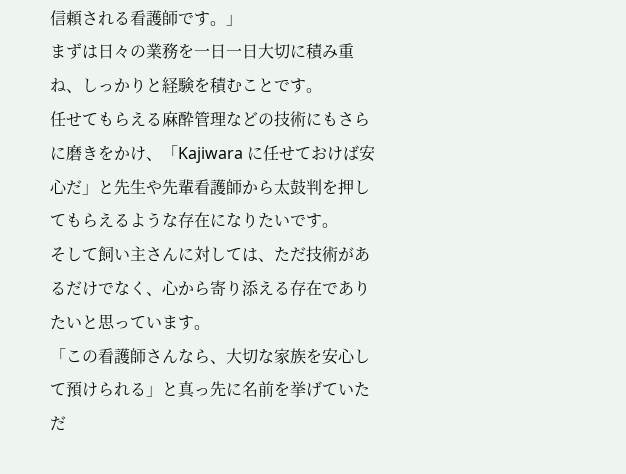信頼される看護師です。」
まずは日々の業務を一日一日大切に積み重ね、しっかりと経験を積むことです。
任せてもらえる麻酔管理などの技術にもさらに磨きをかけ、「Kajiwara に任せておけば安心だ」と先生や先輩看護師から太鼓判を押してもらえるような存在になりたいです。
そして飼い主さんに対しては、ただ技術があるだけでなく、心から寄り添える存在でありたいと思っています。
「この看護師さんなら、大切な家族を安心して預けられる」と真っ先に名前を挙げていただ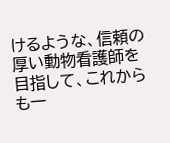けるような、信頼の厚い動物看護師を目指して、これからも一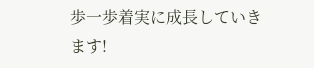歩一歩着実に成長していきます!